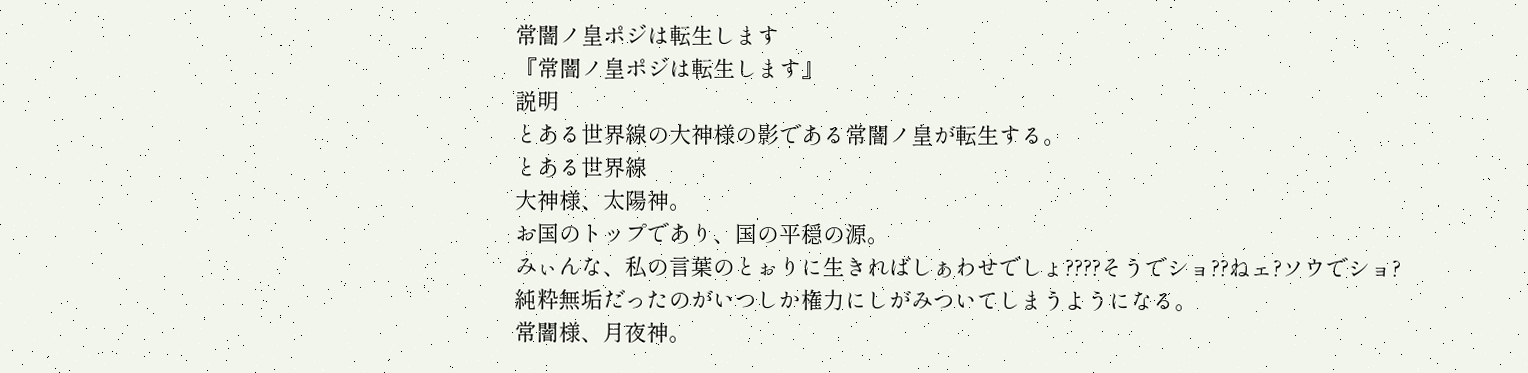常闇ノ皇ポジは転生します
『常闇ノ皇ポジは転生します』
説明
とある世界線の大神様の影である常闇ノ皇が転生する。
とある世界線
大神様、太陽神。
お国のトップであり、国の平穏の源。
みぃんな、私の言葉のとぉりに生きればしぁわせでしょ????そうでショ??ねェ?ソウでショ?
純粋無垢だったのがいつしか権力にしがみついてしまうようになる。
常闇様、月夜神。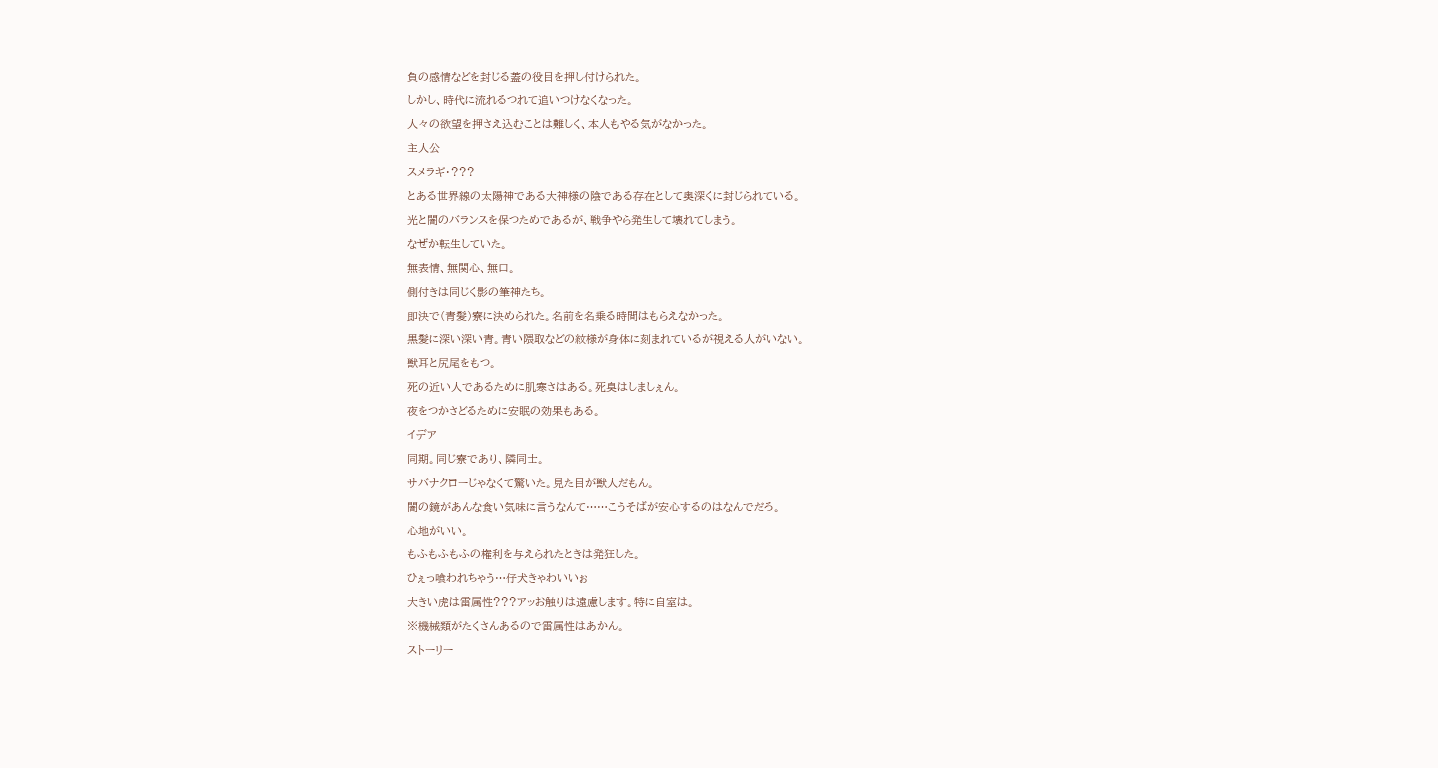負の感情などを封じる蓋の役目を押し付けられた。
しかし、時代に流れるつれて追いつけなくなった。
人々の欲望を押さえ込むことは難しく、本人もやる気がなかった。
主人公
スメラギ・???
とある世界線の太陽神である大神様の陰である存在として奥深くに封じられている。
光と闇のバランスを保つためであるが、戦争やら発生して壊れてしまう。
なぜか転生していた。
無表情、無関心、無口。
側付きは同じく影の筆神たち。
即決で(青髪)寮に決められた。名前を名乗る時間はもらえなかった。
黒髪に深い深い青。青い隈取などの紋様が身体に刻まれているが視える人がいない。
獣耳と尻尾をもつ。
死の近い人であるために肌寒さはある。死臭はしましぇん。
夜をつかさどるために安眠の効果もある。
イデア
同期。同じ寮であり、隣同士。
サバナクローじゃなくて驚いた。見た目が獣人だもん。
闇の鏡があんな食い気味に言うなんて……こうそばが安心するのはなんでだろ。
心地がいい。
もふもふもふの権利を与えられたときは発狂した。
ひぇっ喰われちゃう…仔犬きゃわいいぉ
大きい虎は雷属性???アッお触りは遠慮します。特に自室は。
※機械類がたくさんあるので雷属性はあかん。
ストーリー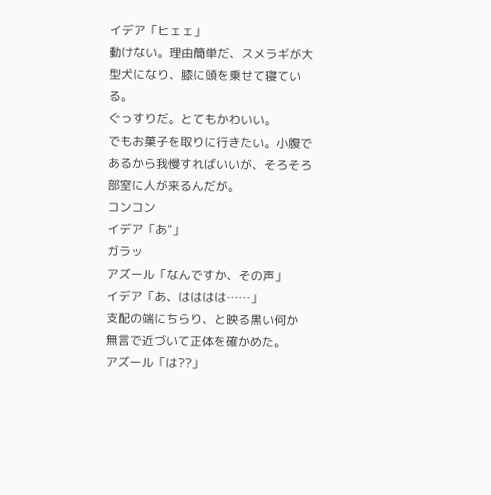イデア「ヒェェ」
動けない。理由簡単だ、スメラギが大型犬になり、膝に頭を乗せて寝ている。
ぐっすりだ。とてもかわいい。
でもお菓子を取りに行きたい。小腹であるから我慢すればいいが、そろそろ部室に人が来るんだが。
コンコン
イデア「あ"」
ガラッ
アズール「なんですか、その声」
イデア「あ、はははは……」
支配の端にちらり、と映る黒い何か
無言で近づいて正体を確かめた。
アズール「は??」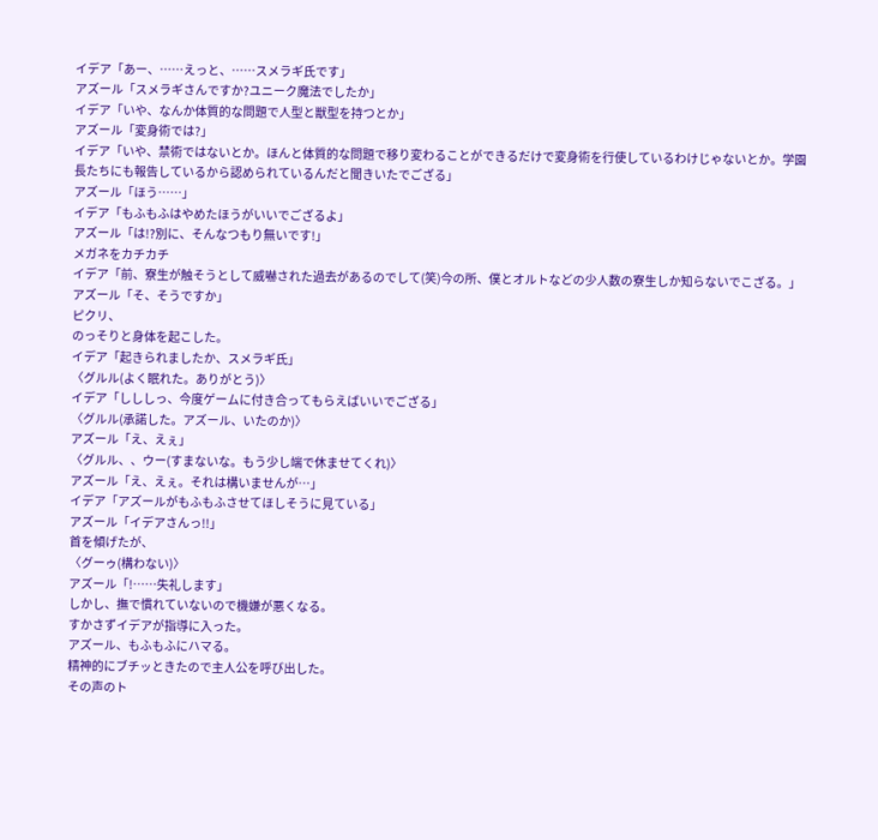イデア「あー、……えっと、……スメラギ氏です」
アズール「スメラギさんですか?ユニーク魔法でしたか」
イデア「いや、なんか体質的な問題で人型と獣型を持つとか」
アズール「変身術では?」
イデア「いや、禁術ではないとか。ほんと体質的な問題で移り変わることができるだけで変身術を行使しているわけじゃないとか。学園長たちにも報告しているから認められているんだと聞きいたでござる」
アズール「ほう……」
イデア「もふもふはやめたほうがいいでござるよ」
アズール「は!?別に、そんなつもり無いです!」
メガネをカチカチ
イデア「前、寮生が触そうとして威嚇された過去があるのでして(笑)今の所、僕とオルトなどの少人数の寮生しか知らないでこざる。」
アズール「そ、そうですか」
ピクリ、
のっそりと身体を起こした。
イデア「起きられましたか、スメラギ氏」
〈グルル(よく眠れた。ありがとう)〉
イデア「しししっ、今度ゲームに付き合ってもらえばいいでござる」
〈グルル(承諾した。アズール、いたのか)〉
アズール「え、えぇ」
〈グルル、、ウー(すまないな。もう少し端で休ませてくれ)〉
アズール「え、えぇ。それは構いませんが…」
イデア「アズールがもふもふさせてほしそうに見ている」
アズール「イデアさんっ!!」
首を傾げたが、
〈グーゥ(構わない)〉
アズール「!……失礼します」
しかし、撫で慣れていないので機嫌が悪くなる。
すかさずイデアが指導に入った。
アズール、もふもふにハマる。
精神的にブチッときたので主人公を呼び出した。
その声のト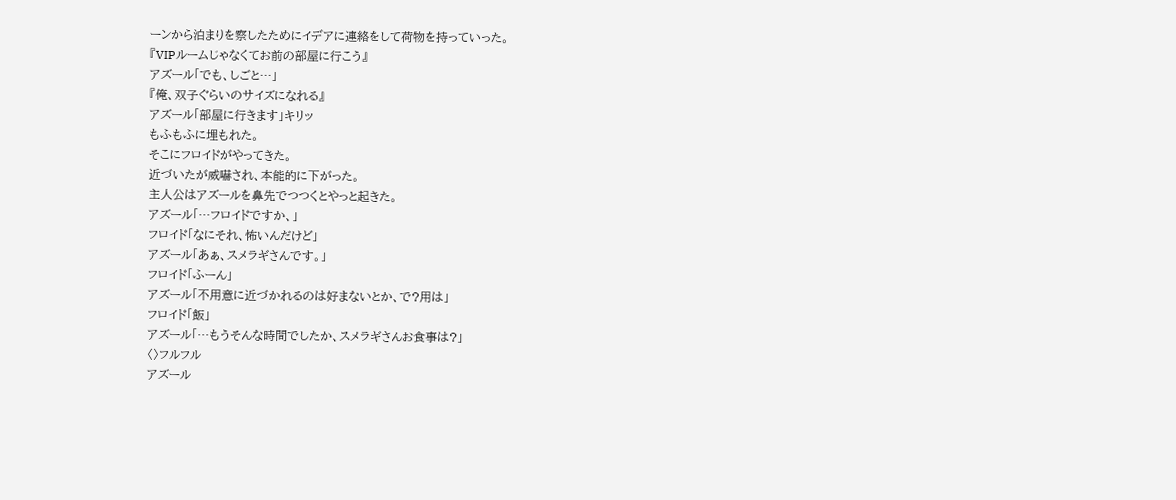ーンから泊まりを察したためにイデアに連絡をして荷物を持っていった。
『VIPルームじゃなくてお前の部屋に行こう』
アズール「でも、しごと…」
『俺、双子ぐらいのサイズになれる』
アズール「部屋に行きます」キリッ
もふもふに埋もれた。
そこにフロイドがやってきた。
近づいたが威嚇され、本能的に下がった。
主人公はアズールを鼻先でつつくとやっと起きた。
アズール「…フロイドですか、」
フロイド「なにそれ、怖いんだけど」
アズール「あぁ、スメラギさんです。」
フロイド「ふーん」
アズール「不用意に近づかれるのは好まないとか、で?用は」
フロイド「飯」
アズール「…もうそんな時間でしたか、スメラギさんお食事は?」
〈〉フルフル
アズール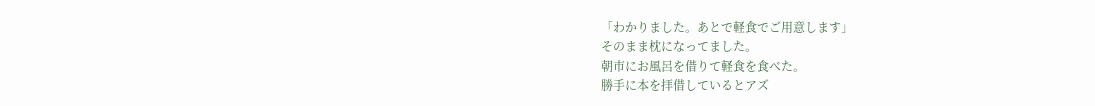「わかりました。あとで軽食でご用意します」
そのまま枕になってました。
朝市にお風呂を借りて軽食を食べた。
勝手に本を拝借しているとアズ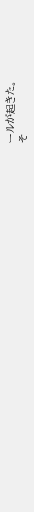ールが起きた。
そ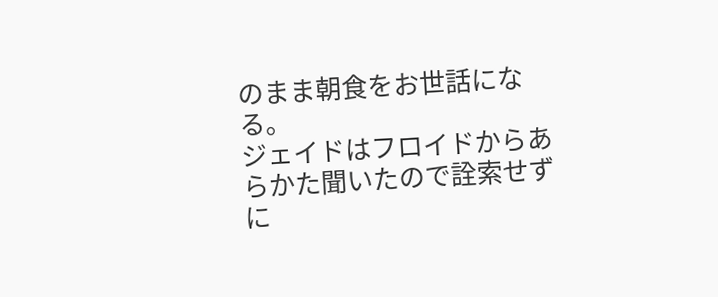のまま朝食をお世話になる。
ジェイドはフロイドからあらかた聞いたので詮索せずに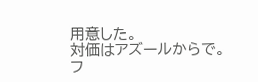用意した。
対価はアズールからで。
フ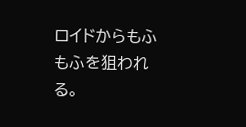ロイドからもふもふを狙われる。